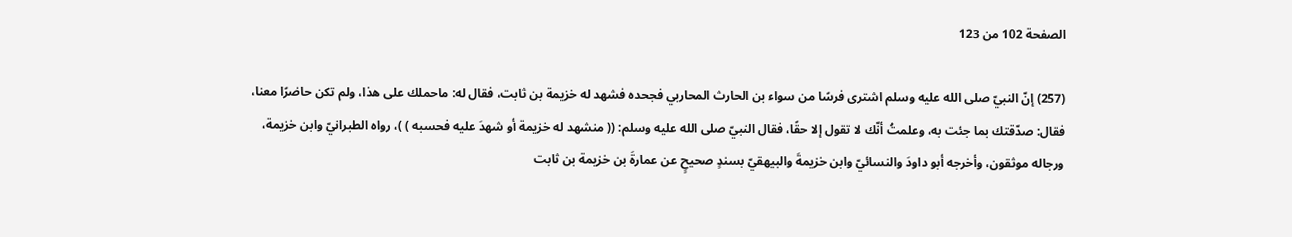الصفحة 102 من 123

(257) إنّ النبيّ صلى الله عليه وسلم اشترى فرسًا من سواء بن الحارث المحاربي فجحده فشهد له خزيمة بن ثابت، فقال له: ماحملك على هذا، ولم تكن حاضرًا معنا، فقال: صدّقتك بما جئت به، وعلمتُ أنّك لا تقول إلا حقًا، فقال النبيّ صلى الله عليه وسلم: (( منشهد له خزيمة أو شهدَ عليه فحسبه ) )، رواه الطبرانيّ وابن خزيمة، ورجاله موثقون، وأخرجه أبو داودَ والنسائيّ وابن خزيمةَ والبيهقيّ بسندٍ صحيحٍ عن عمارةَ بن خزيمة بن ثابت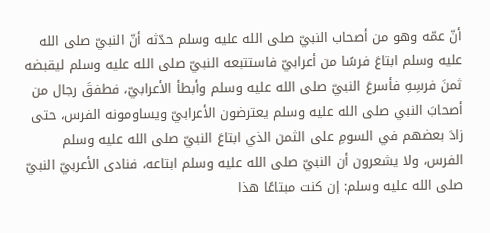أنّ عمّه وهو من أصحاب النبيّ صلى الله عليه وسلم حدّثه أنّ النبيّ صلى الله عليه وسلم ابتاعَ فرسًا من أعرابيّ فاستتبعه النبيّ صلى الله عليه وسلم ليقبضه ثمنَ فرسِهِ فأسرعَ النبيّ صلى الله عليه وسلم وأبطأ الأعرابيّ، فطفقَ رجال من أصحابَ النبي صلى الله عليه وسلم يعترضون الأعرابيّ ويساومونه الفرس، حتى زادَ بعضهم في السومِ على الثمن الذي ابتاعَ النبيّ صلى الله عليه وسلم الفرس، ولا يشعرون أن النبيّ صلى الله عليه وسلم ابتاعه، فنادى الأعربيّ النبيّ صلى الله عليه وسلم: إن كنت مبتاعًا هذا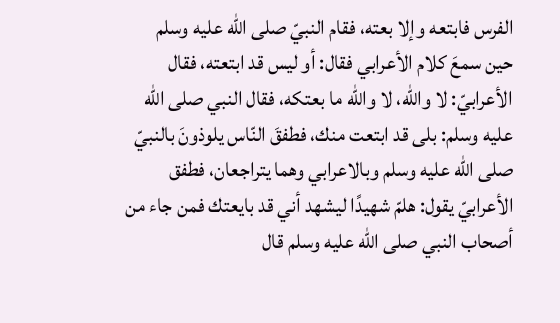الفرس فابتعه وإلا بعته، فقام النبيّ صلى الله عليه وسلم حين سمعَ كلام الأعرابي فقال: أو ليس قد ابتعته، فقال الأعرابيّ: لا والله، لا والله ما بعتكه، فقال النبي صلى الله عليه وسلم: بلى قد ابتعت منك، فطفقَ النّاس يلوذونَ بالنبيّ صلى الله عليه وسلم وبالاعرابي وهما يتراجعان، فطفق الأعرابيّ يقول: هلمّ شهيدًا ليشهد أني قد بايعتك فمن جاء من أصحاب النبي صلى الله عليه وسلم قال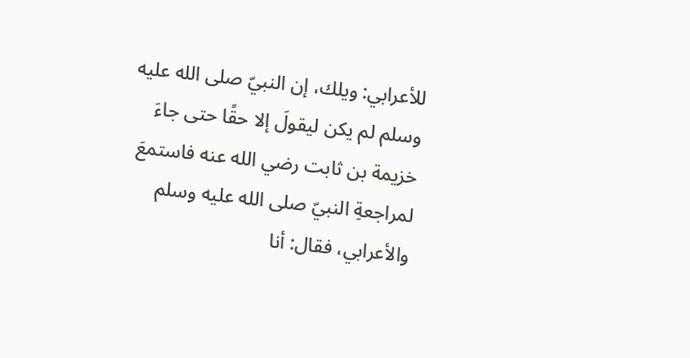للأعرابي: ويلك، إن النبيّ صلى الله عليه وسلم لم يكن ليقولَ إلا حقًا حتى جاءَ خزيمة بن ثابت رضي الله عنه فاستمعَ لمراجعةِ النبيّ صلى الله عليه وسلم والأعرابي، فقال: أنا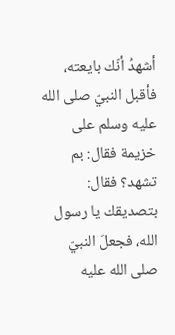أشهدُ أنّك بايعته، فأقبل النبيّ صلى الله عليه وسلم على خزيمة فقال: بم تشهد؟ فقال: بتصديقك يا رسول الله، فجعلَ النبيّ صلى الله عليه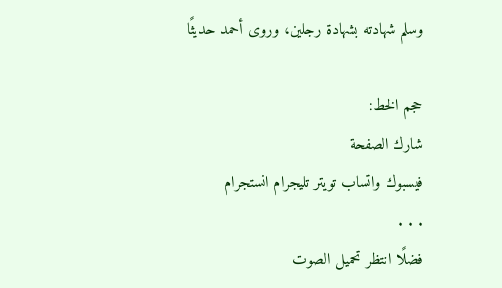وسلم شهادته بشهادة رجلين، وروى أحمد حديثًا

حجم الخط:
شارك الصفحة
فيسبوك واتساب تويتر تليجرام انستجرام
. . .
فضلًا انتظر تحميل الصوت